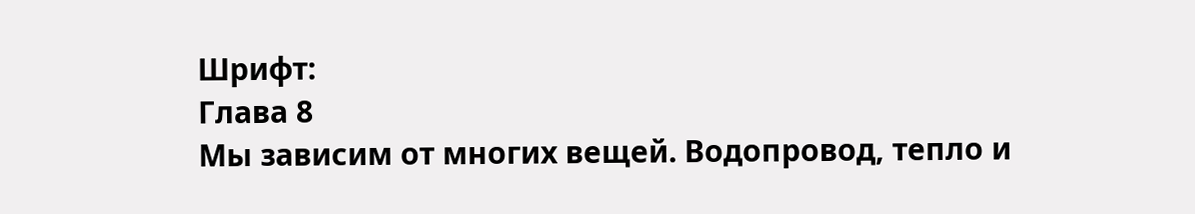Шрифт:
Глава 8
Мы зависим от многих вещей. Водопровод, тепло и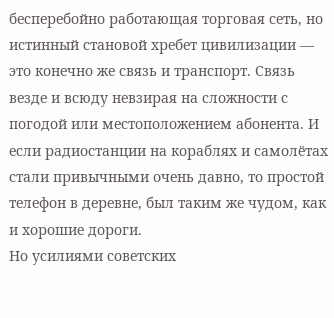бесперебойно работающая торговая сеть, но истинный становой хребет цивилизации — это конечно же связь и транспорт. Связь везде и всюду невзирая на сложности с погодой или местоположением абонента. И если радиостанции на кораблях и самолётах стали привычными очень давно, то простой телефон в деревне, был таким же чудом, как и хорошие дороги.
Но усилиями советских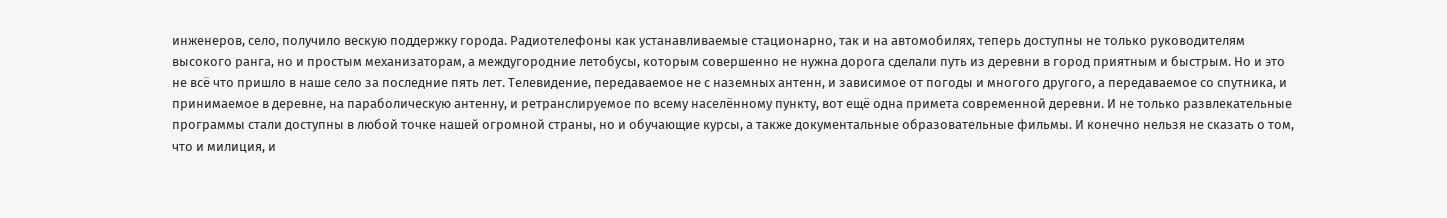инженеров, село, получило вескую поддержку города. Радиотелефоны как устанавливаемые стационарно, так и на автомобилях, теперь доступны не только руководителям высокого ранга, но и простым механизаторам, а междугородние летобусы, которым совершенно не нужна дорога сделали путь из деревни в город приятным и быстрым. Но и это не всё что пришло в наше село за последние пять лет. Телевидение, передаваемое не с наземных антенн, и зависимое от погоды и многого другого, а передаваемое со спутника, и принимаемое в деревне, на параболическую антенну, и ретранслируемое по всему населённому пункту, вот ещё одна примета современной деревни. И не только развлекательные программы стали доступны в любой точке нашей огромной страны, но и обучающие курсы, а также документальные образовательные фильмы. И конечно нельзя не сказать о том, что и милиция, и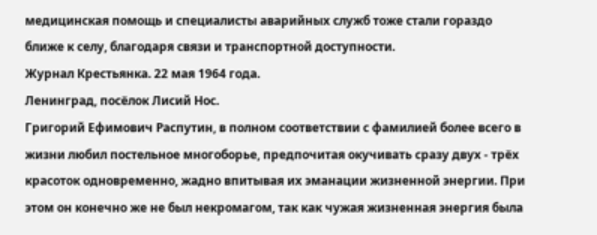медицинская помощь и специалисты аварийных служб тоже стали гораздо ближе к селу, благодаря связи и транспортной доступности.
Журнал Крестьянка. 22 мая 1964 года.
Ленинград, посёлок Лисий Нос.
Григорий Ефимович Распутин, в полном соответствии с фамилией более всего в жизни любил постельное многоборье, предпочитая окучивать сразу двух - трёх красоток одновременно, жадно впитывая их эманации жизненной энергии. При этом он конечно же не был некромагом, так как чужая жизненная энергия была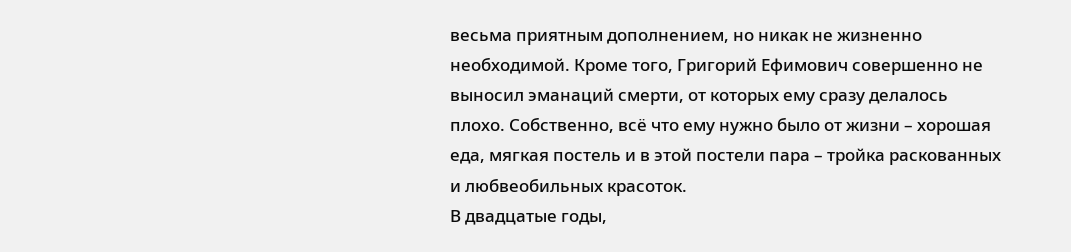весьма приятным дополнением, но никак не жизненно необходимой. Кроме того, Григорий Ефимович совершенно не выносил эманаций смерти, от которых ему сразу делалось плохо. Собственно, всё что ему нужно было от жизни – хорошая еда, мягкая постель и в этой постели пара – тройка раскованных и любвеобильных красоток.
В двадцатые годы,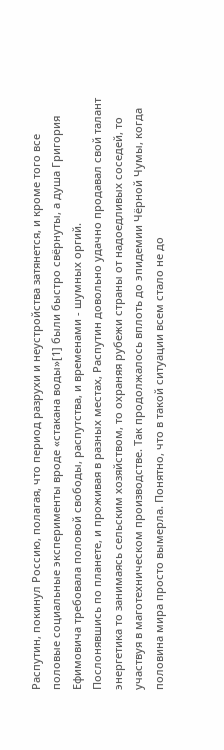Распутин, покинул Россию, полагая, что период разрухи и неустройства затянется, и кроме того все половые социальные эксперименты вроде «стакана воды»[1] были быстро свёрнуты, а душа Григория Ефимовича требовала половой свободы, распутства, и временами - шумных оргий.
Послонявшись по планете, и проживая в разных местах, Распутин довольно удачно продавал свой талант энергетика то занимаясь сельским хозяйством, то охраняя рубежи страны от надоедливых соседей, то участвуя в маготехническом производстве. Так продолжалось вплоть до эпидемии Чёрной Чумы, когда половина мира просто вымерла. Понятно, что в такой ситуации всем стало не до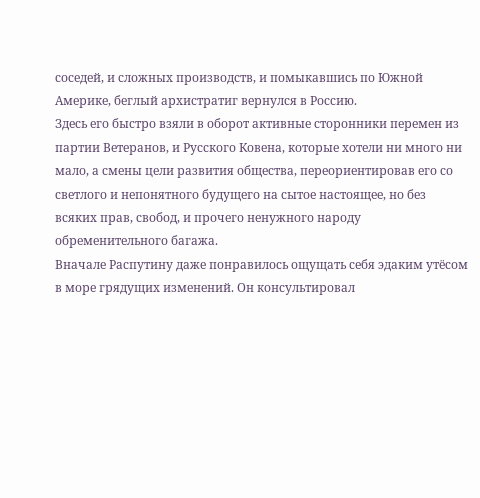соседей, и сложных производств, и помыкавшись по Южной Америке, беглый архистратиг вернулся в Россию.
Здесь его быстро взяли в оборот активные сторонники перемен из партии Ветеранов, и Русского Ковена, которые хотели ни много ни мало, а смены цели развития общества, переориентировав его со светлого и непонятного будущего на сытое настоящее, но без всяких прав, свобод, и прочего ненужного народу обременительного багажа.
Вначале Распутину даже понравилось ощущать себя эдаким утёсом в море грядущих изменений. Он консультировал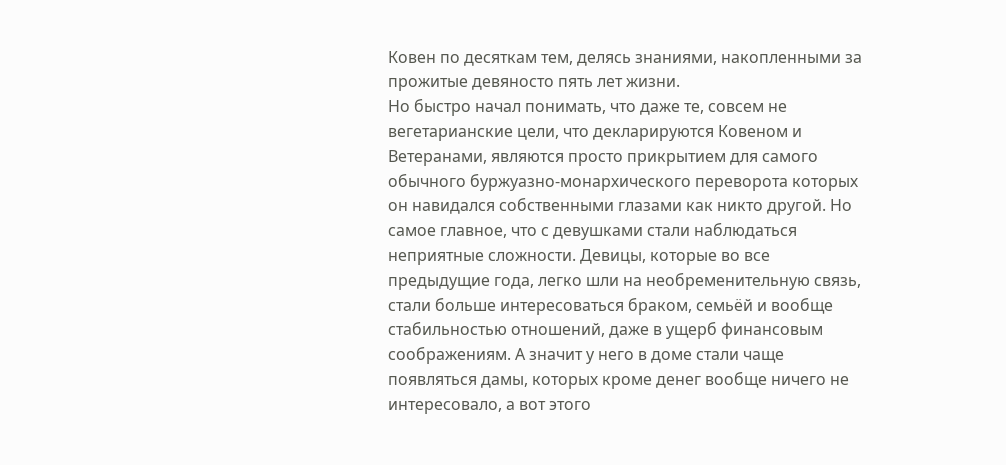Ковен по десяткам тем, делясь знаниями, накопленными за прожитые девяносто пять лет жизни.
Но быстро начал понимать, что даже те, совсем не вегетарианские цели, что декларируются Ковеном и Ветеранами, являются просто прикрытием для самого обычного буржуазно-монархического переворота которых он навидался собственными глазами как никто другой. Но самое главное, что с девушками стали наблюдаться неприятные сложности. Девицы, которые во все предыдущие года, легко шли на необременительную связь, стали больше интересоваться браком, семьёй и вообще стабильностью отношений, даже в ущерб финансовым соображениям. А значит у него в доме стали чаще появляться дамы, которых кроме денег вообще ничего не интересовало, а вот этого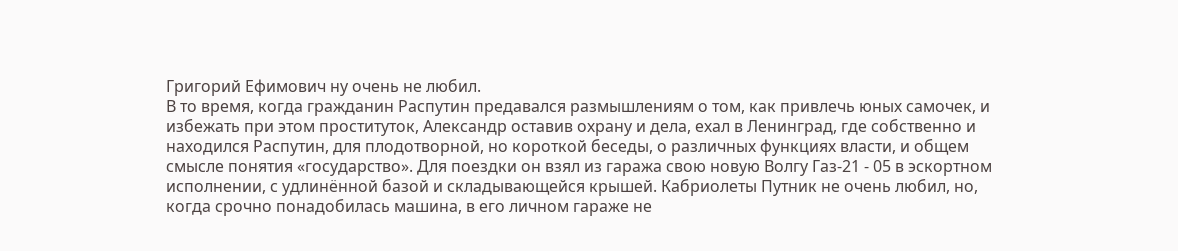Григорий Ефимович ну очень не любил.
В то время, когда гражданин Распутин предавался размышлениям о том, как привлечь юных самочек, и избежать при этом проституток, Александр оставив охрану и дела, ехал в Ленинград, где собственно и находился Распутин, для плодотворной, но короткой беседы, о различных функциях власти, и общем смысле понятия «государство». Для поездки он взял из гаража свою новую Волгу Газ-21 - 05 в эскортном исполнении, с удлинённой базой и складывающейся крышей. Кабриолеты Путник не очень любил, но, когда срочно понадобилась машина, в его личном гараже не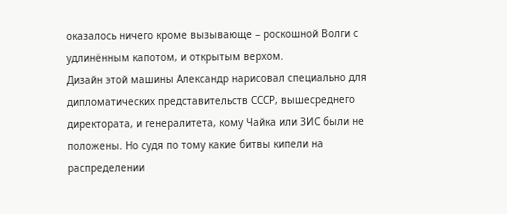оказалось ничего кроме вызывающе – роскошной Волги с удлинённым капотом, и открытым верхом.
Дизайн этой машины Александр нарисовал специально для дипломатических представительств СССР, вышесреднего директората, и генералитета, кому Чайка или ЗИС были не положены. Но судя по тому какие битвы кипели на распределении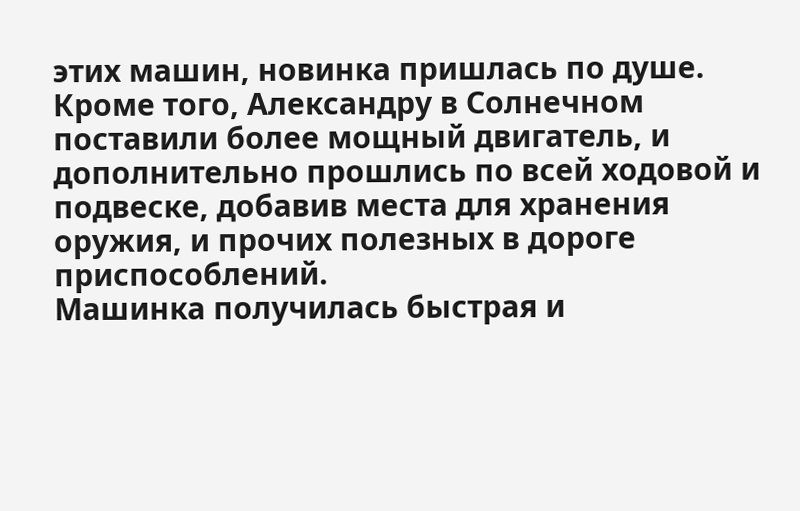этих машин, новинка пришлась по душе. Кроме того, Александру в Солнечном поставили более мощный двигатель, и дополнительно прошлись по всей ходовой и подвеске, добавив места для хранения оружия, и прочих полезных в дороге приспособлений.
Машинка получилась быстрая и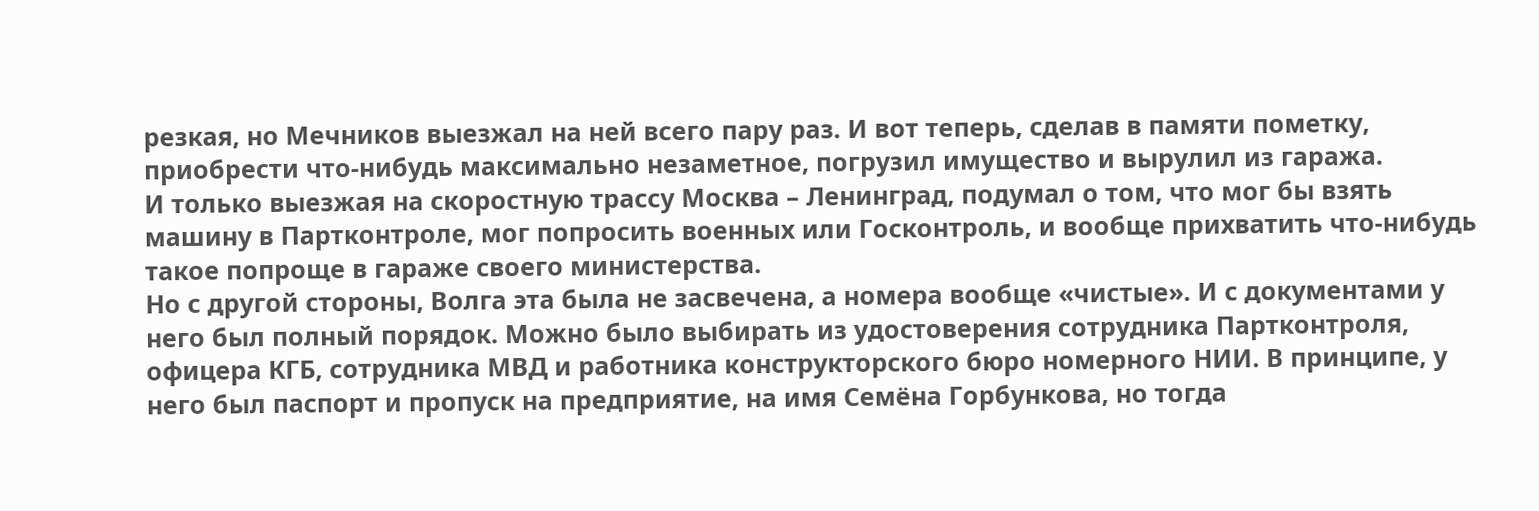резкая, но Мечников выезжал на ней всего пару раз. И вот теперь, сделав в памяти пометку, приобрести что-нибудь максимально незаметное, погрузил имущество и вырулил из гаража.
И только выезжая на скоростную трассу Москва – Ленинград, подумал о том, что мог бы взять машину в Партконтроле, мог попросить военных или Госконтроль, и вообще прихватить что-нибудь такое попроще в гараже своего министерства.
Но с другой стороны, Волга эта была не засвечена, а номера вообще «чистые». И с документами у него был полный порядок. Можно было выбирать из удостоверения сотрудника Партконтроля, офицера КГБ, сотрудника МВД и работника конструкторского бюро номерного НИИ. В принципе, у него был паспорт и пропуск на предприятие, на имя Семёна Горбункова, но тогда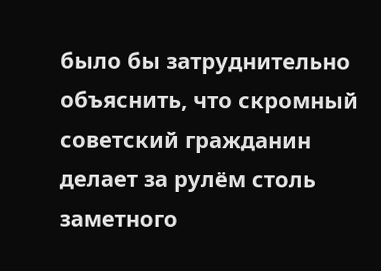было бы затруднительно объяснить, что скромный советский гражданин делает за рулём столь заметного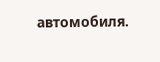автомобиля.